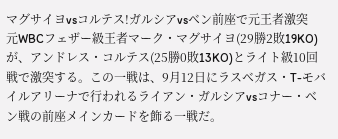マグサイヨvsコルテス!ガルシアvsベン前座で元王者激突
元WBCフェザー級王者マーク・マグサイヨ(29勝2敗19KO)が、アンドレス・コルテス(25勝0敗13KO)とライト級10回戦で激突する。この一戦は、9月12日にラスベガス・T-モバイルアリーナで行われるライアン・ガルシアvsコナー・ベン戦の前座メインカードを飾る一戦だ。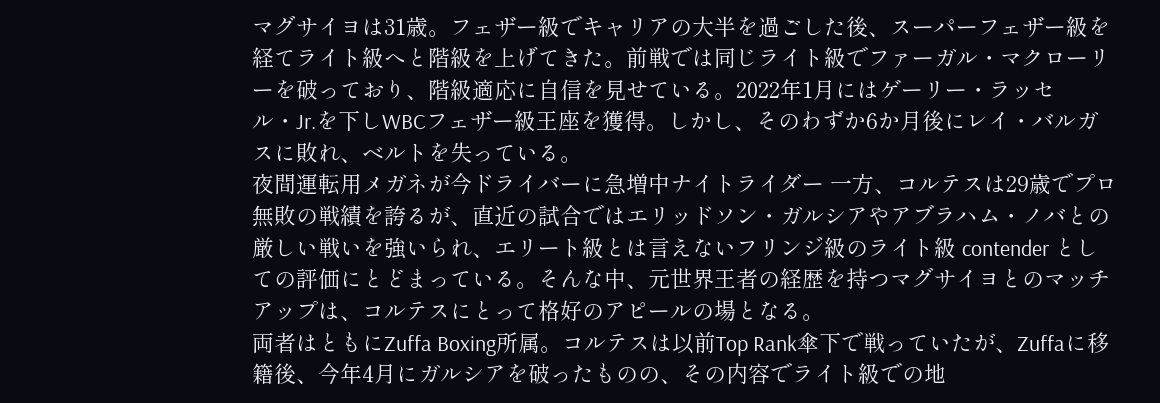マグサイヨは31歳。フェザー級でキャリアの大半を過ごした後、スーパーフェザー級を経てライト級へと階級を上げてきた。前戦では同じライト級でファーガル・マクローリーを破っており、階級適応に自信を見せている。2022年1月にはゲーリー・ラッセル・Jr.を下しWBCフェザー級王座を獲得。しかし、そのわずか6か月後にレイ・バルガスに敗れ、ベルトを失っている。
夜間運転用メガネが今ドライバーに急増中ナイトライダー 一方、コルテスは29歳でプロ無敗の戦績を誇るが、直近の試合ではエリッドソン・ガルシアやアブラハム・ノバとの厳しい戦いを強いられ、エリート級とは言えないフリンジ級のライト級 contender としての評価にとどまっている。そんな中、元世界王者の経歴を持つマグサイヨとのマッチアップは、コルテスにとって格好のアピールの場となる。
両者はともにZuffa Boxing所属。コルテスは以前Top Rank傘下で戦っていたが、Zuffaに移籍後、今年4月にガルシアを破ったものの、その内容でライト級での地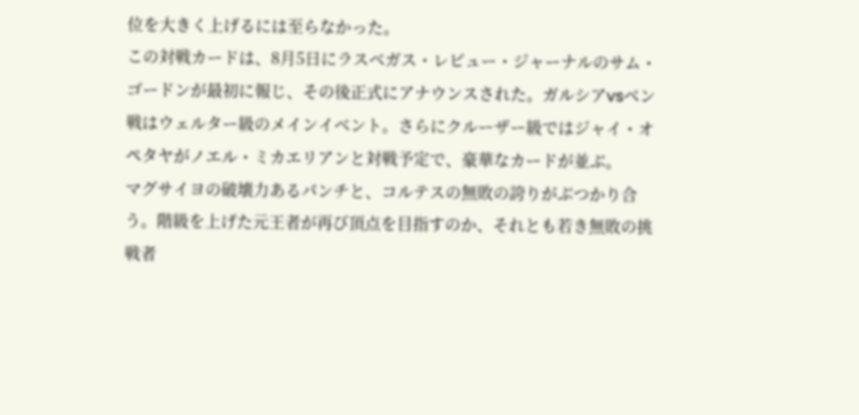位を大きく上げるには至らなかった。
この対戦カードは、8月5日にラスベガス・レビュー・ジャーナルのサム・ゴードンが最初に報じ、その後正式にアナウンスされた。ガルシアvsベン戦はウェルター級のメインイベント。さらにクルーザー級ではジャイ・オペタヤがノエル・ミカエリアンと対戦予定で、豪華なカードが並ぶ。
マグサイヨの破壊力あるパンチと、コルテスの無敗の誇りがぶつかり合う。階級を上げた元王者が再び頂点を目指すのか、それとも若き無敗の挑戦者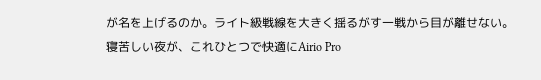が名を上げるのか。ライト級戦線を大きく揺るがす一戦から目が離せない。
寝苦しい夜が、これひとつで快適にAirio Pro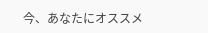今、あなたにオススメ